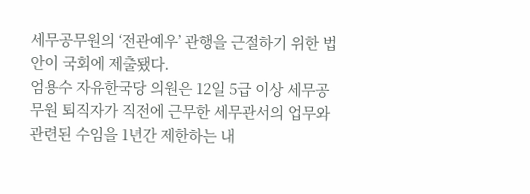세무공무원의 ‘전관예우’ 관행을 근절하기 위한 법안이 국회에 제출됐다.
엄용수 자유한국당 의원은 12일 5급 이상 세무공무원 퇴직자가 직전에 근무한 세무관서의 업무와 관련된 수임을 1년간 제한하는 내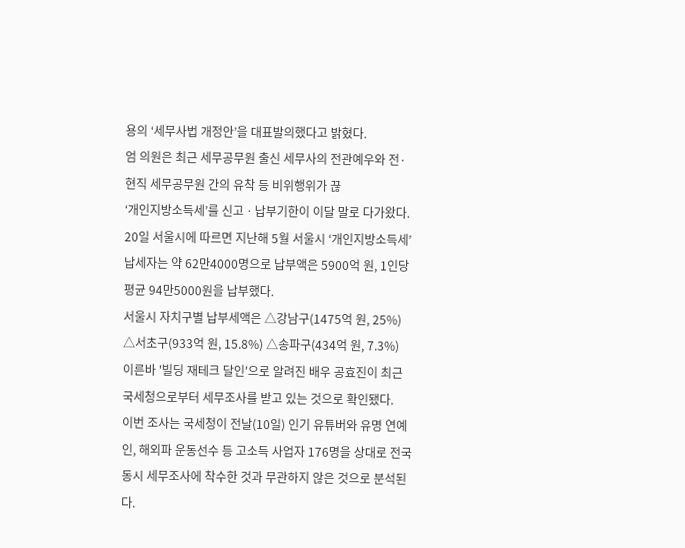용의 ‘세무사법 개정안’을 대표발의했다고 밝혔다.
엄 의원은 최근 세무공무원 출신 세무사의 전관예우와 전·현직 세무공무원 간의 유착 등 비위행위가 끊
‘개인지방소득세’를 신고ㆍ납부기한이 이달 말로 다가왔다.
20일 서울시에 따르면 지난해 5월 서울시 ‘개인지방소득세’ 납세자는 약 62만4000명으로 납부액은 5900억 원, 1인당 평균 94만5000원을 납부했다.
서울시 자치구별 납부세액은 △강남구(1475억 원, 25%) △서초구(933억 원, 15.8%) △송파구(434억 원, 7.3%)
이른바 '빌딩 재테크 달인'으로 알려진 배우 공효진이 최근 국세청으로부터 세무조사를 받고 있는 것으로 확인됐다.
이번 조사는 국세청이 전날(10일) 인기 유튜버와 유명 연예인, 해외파 운동선수 등 고소득 사업자 176명을 상대로 전국 동시 세무조사에 착수한 것과 무관하지 않은 것으로 분석된다.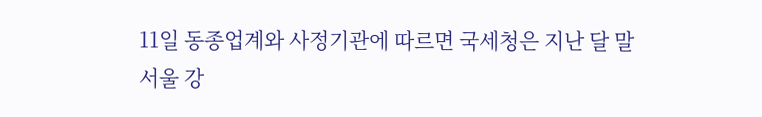11일 동종업계와 사정기관에 따르면 국세청은 지난 달 말
서울 강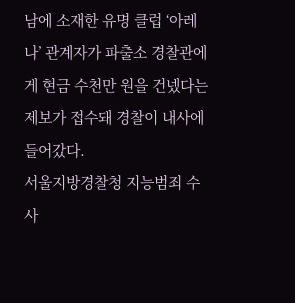남에 소재한 유명 클럽 ‘아레나’ 관계자가 파출소 경찰관에게 현금 수천만 원을 건넸다는 제보가 접수돼 경찰이 내사에 들어갔다.
서울지방경찰청 지능범죄 수사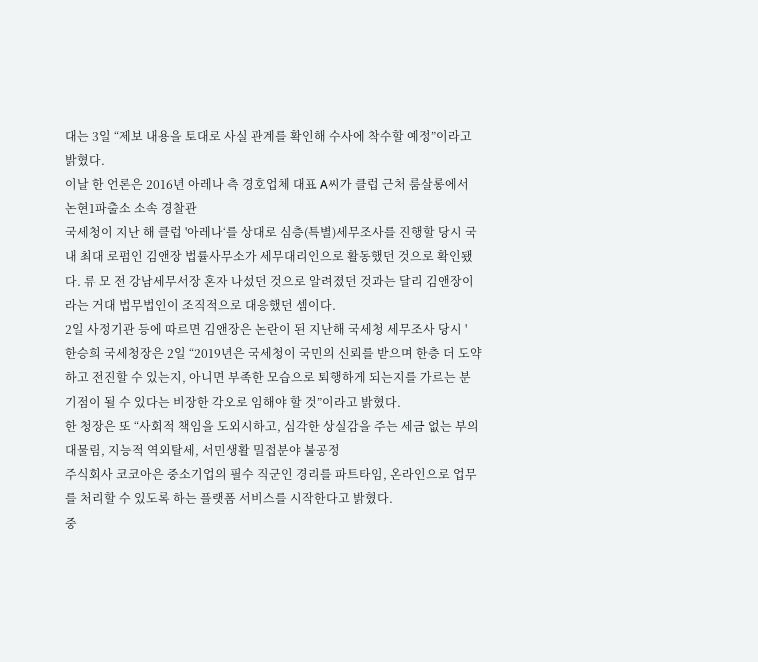대는 3일 “제보 내용을 토대로 사실 관계를 확인해 수사에 착수할 예정”이라고 밝혔다.
이날 한 언론은 2016년 아레나 측 경호업체 대표 A씨가 클럽 근처 룸살롱에서 논현1파출소 소속 경찰관
국세청이 지난 해 클럽 '아레나‘를 상대로 심층(특별)세무조사를 진행할 당시 국내 최대 로펌인 김앤장 법률사무소가 세무대리인으로 활동했던 것으로 확인됐다. 류 모 전 강남세무서장 혼자 나섰던 것으로 알려졌던 것과는 달리 김앤장이라는 거대 법무법인이 조직적으로 대응했던 셈이다.
2일 사정기관 등에 따르면 김앤장은 논란이 된 지난해 국세청 세무조사 당시 '
한승희 국세청장은 2일 “2019년은 국세청이 국민의 신뢰를 받으며 한층 더 도약하고 전진할 수 있는지, 아니면 부족한 모습으로 퇴행하게 되는지를 가르는 분기점이 될 수 있다는 비장한 각오로 임해야 할 것”이라고 밝혔다.
한 청장은 또 “사회적 책임을 도외시하고, 심각한 상실감을 주는 세금 없는 부의 대물림, 지능적 역외탈세, 서민생활 밀접분야 불공정
주식회사 코코아은 중소기업의 필수 직군인 경리를 파트타임, 온라인으로 업무를 처리할 수 있도록 하는 플랫폼 서비스를 시작한다고 밝혔다.
중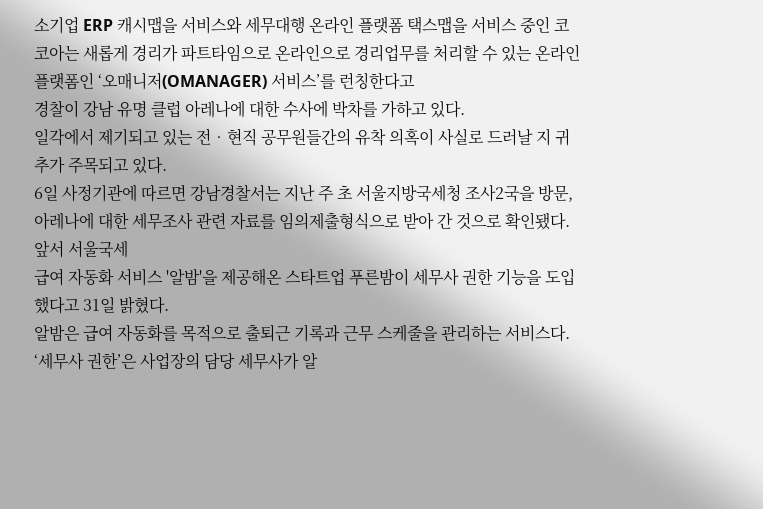소기업 ERP 캐시맵을 서비스와 세무대행 온라인 플랫폼 택스맵을 서비스 중인 코코아는 새롭게 경리가 파트타임으로 온라인으로 경리업무를 처리할 수 있는 온라인 플랫폼인 ‘오매니저(OMANAGER) 서비스’를 런칭한다고
경찰이 강남 유명 클럽 아레나에 대한 수사에 박차를 가하고 있다.
일각에서 제기되고 있는 전‧현직 공무원들간의 유착 의혹이 사실로 드러날 지 귀추가 주목되고 있다.
6일 사정기관에 따르면 강남경찰서는 지난 주 초 서울지방국세청 조사2국을 방문, 아레나에 대한 세무조사 관련 자료를 임의제출형식으로 받아 간 것으로 확인됐다.
앞서 서울국세
급여 자동화 서비스 '알밤'을 제공해온 스타트업 푸른밤이 세무사 권한 기능을 도입했다고 31일 밝혔다.
알밤은 급여 자동화를 목적으로 출퇴근 기록과 근무 스케줄을 관리하는 서비스다. ‘세무사 권한’은 사업장의 담당 세무사가 알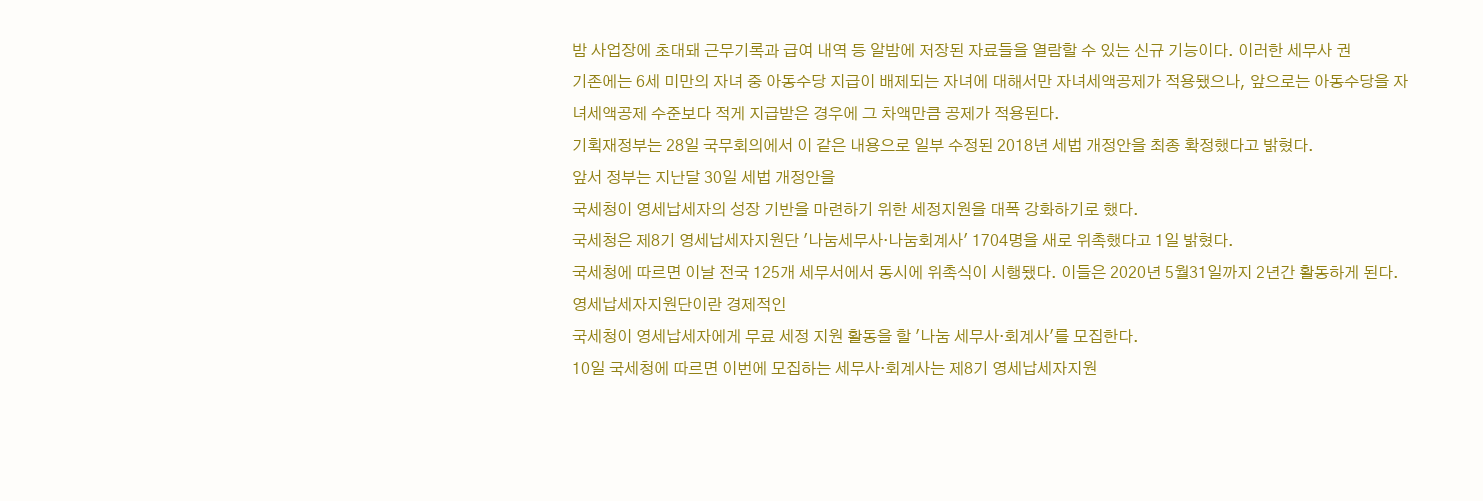밤 사업장에 초대돼 근무기록과 급여 내역 등 알밤에 저장된 자료들을 열람할 수 있는 신규 기능이다. 이러한 세무사 권
기존에는 6세 미만의 자녀 중 아동수당 지급이 배제되는 자녀에 대해서만 자녀세액공제가 적용됐으나, 앞으로는 아동수당을 자녀세액공제 수준보다 적게 지급받은 경우에 그 차액만큼 공제가 적용된다.
기획재정부는 28일 국무회의에서 이 같은 내용으로 일부 수정된 2018년 세법 개정안을 최종 확정했다고 밝혔다.
앞서 정부는 지난달 30일 세법 개정안을
국세청이 영세납세자의 성장 기반을 마련하기 위한 세정지원을 대폭 강화하기로 했다.
국세청은 제8기 영세납세자지원단 '나눔세무사·나눔회계사' 1704명을 새로 위촉했다고 1일 밝혔다.
국세청에 따르면 이날 전국 125개 세무서에서 동시에 위촉식이 시행됐다. 이들은 2020년 5월31일까지 2년간 활동하게 된다.
영세납세자지원단이란 경제적인
국세청이 영세납세자에게 무료 세정 지원 활동을 할 '나눔 세무사·회계사'를 모집한다.
10일 국세청에 따르면 이번에 모집하는 세무사·회계사는 제8기 영세납세자지원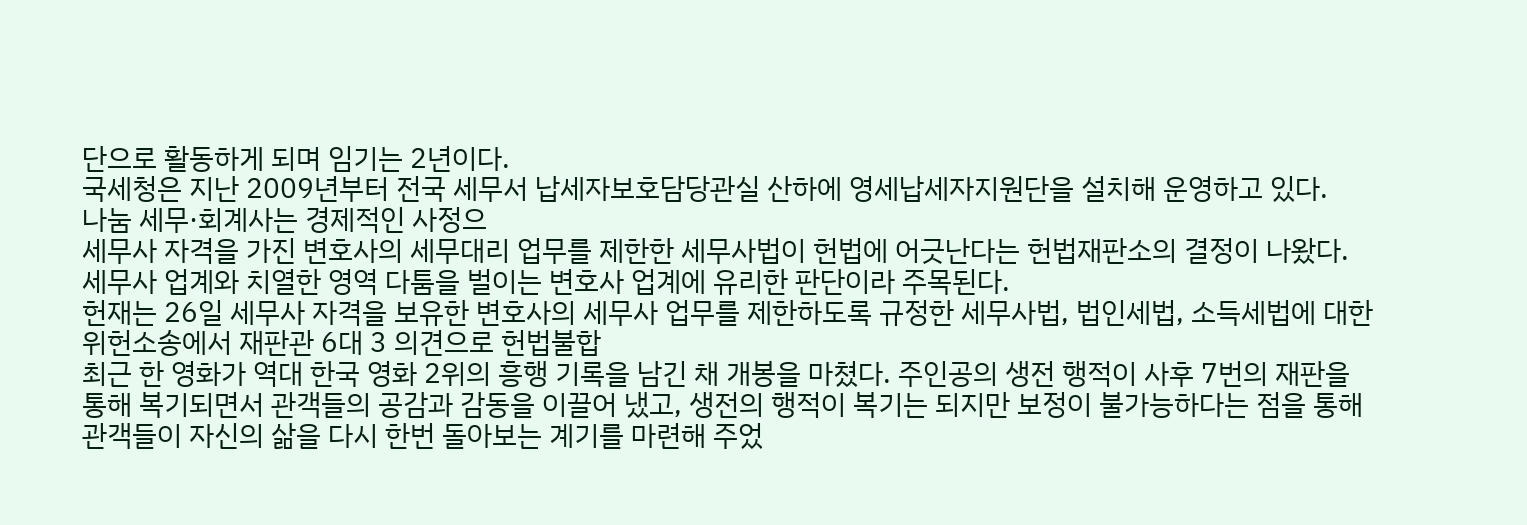단으로 활동하게 되며 임기는 2년이다.
국세청은 지난 2009년부터 전국 세무서 납세자보호담당관실 산하에 영세납세자지원단을 설치해 운영하고 있다.
나눔 세무·회계사는 경제적인 사정으
세무사 자격을 가진 변호사의 세무대리 업무를 제한한 세무사법이 헌법에 어긋난다는 헌법재판소의 결정이 나왔다. 세무사 업계와 치열한 영역 다툼을 벌이는 변호사 업계에 유리한 판단이라 주목된다.
헌재는 26일 세무사 자격을 보유한 변호사의 세무사 업무를 제한하도록 규정한 세무사법, 법인세법, 소득세법에 대한 위헌소송에서 재판관 6대 3 의견으로 헌법불합
최근 한 영화가 역대 한국 영화 2위의 흥행 기록을 남긴 채 개봉을 마쳤다. 주인공의 생전 행적이 사후 7번의 재판을 통해 복기되면서 관객들의 공감과 감동을 이끌어 냈고, 생전의 행적이 복기는 되지만 보정이 불가능하다는 점을 통해 관객들이 자신의 삶을 다시 한번 돌아보는 계기를 마련해 주었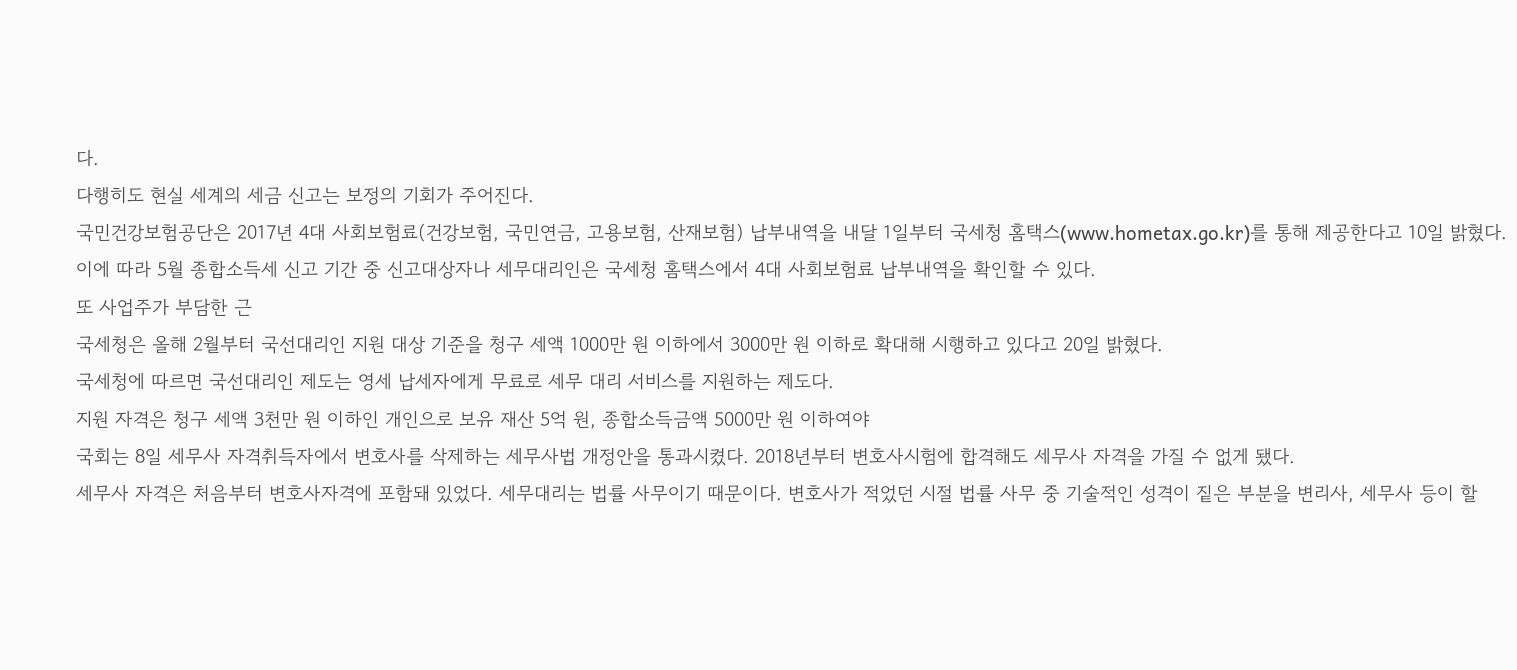다.
다행히도 현실 세계의 세금 신고는 보정의 기회가 주어진다.
국민건강보험공단은 2017년 4대 사회보험료(건강보험, 국민연금, 고용보험, 산재보험) 납부내역을 내달 1일부터 국세청 홈택스(www.hometax.go.kr)를 통해 제공한다고 10일 밝혔다.
이에 따라 5월 종합소득세 신고 기간 중 신고대상자나 세무대리인은 국세청 홈택스에서 4대 사회보험료 납부내역을 확인할 수 있다.
또 사업주가 부담한 근
국세청은 올해 2월부터 국선대리인 지원 대상 기준을 청구 세액 1000만 원 이하에서 3000만 원 이하로 확대해 시행하고 있다고 20일 밝혔다.
국세청에 따르면 국선대리인 제도는 영세 납세자에게 무료로 세무 대리 서비스를 지원하는 제도다.
지원 자격은 청구 세액 3천만 원 이하인 개인으로 보유 재산 5억 원, 종합소득금액 5000만 원 이하여야
국회는 8일 세무사 자격취득자에서 변호사를 삭제하는 세무사법 개정안을 통과시켰다. 2018년부터 변호사시험에 합격해도 세무사 자격을 가질 수 없게 됐다.
세무사 자격은 처음부터 변호사자격에 포함돼 있었다. 세무대리는 법률 사무이기 때문이다. 변호사가 적었던 시절 법률 사무 중 기술적인 성격이 짙은 부분을 변리사, 세무사 등이 할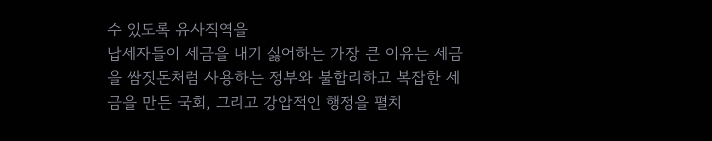수 있도록 유사직역을
납세자들이 세금을 내기 싫어하는 가장 큰 이유는 세금을 쌈짓돈처럼 사용하는 정부와 불합리하고 복잡한 세금을 만든 국회, 그리고 강압적인 행정을 펼치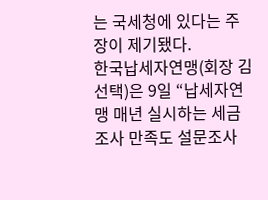는 국세청에 있다는 주장이 제기됐다.
한국납세자연맹(회장 김선택)은 9일 “납세자연맹 매년 실시하는 세금조사 만족도 설문조사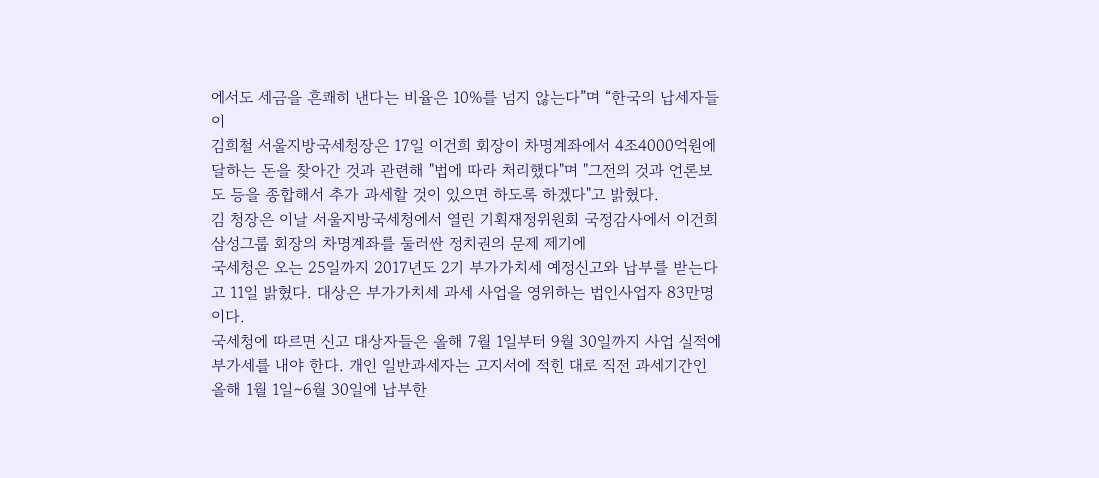에서도 세금을 흔쾌히 낸다는 비율은 10%를 넘지 않는다”며 “한국의 납세자들이
김희철 서울지방국세청장은 17일 이건희 회장이 차명계좌에서 4조4000억원에 달하는 돈을 찾아간 것과 관련해 "법에 따라 처리했다"며 "그전의 것과 언론보도 등을 종합해서 추가 과세할 것이 있으면 하도록 하겠다"고 밝혔다.
김 청장은 이날 서울지방국세청에서 열린 기획재정위원회 국정감사에서 이건희 삼성그룹 회장의 차명계좌를 둘러싼 정치권의 문제 제기에
국세청은 오는 25일까지 2017년도 2기 부가가치세 예정신고와 납부를 받는다고 11일 밝혔다. 대상은 부가가치세 과세 사업을 영위하는 법인사업자 83만명이다.
국세청에 따르면 신고 대상자들은 올해 7월 1일부터 9월 30일까지 사업 실적에 부가세를 내야 한다. 개인 일반과세자는 고지서에 적힌 대로 직전 과세기간인 올해 1월 1일∼6월 30일에 납부한